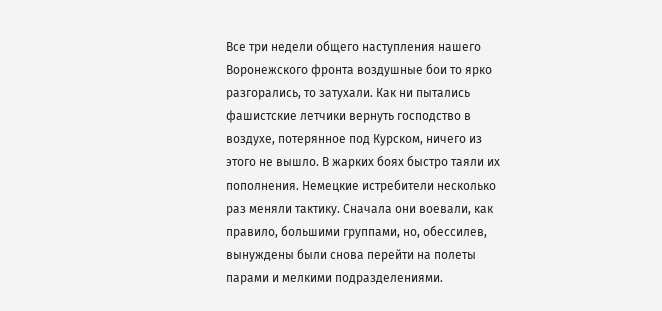Все три недели общего наступления нашего Воронежского фронта воздушные бои то ярко разгорались, то затухали. Как ни пытались фашистские летчики вернуть господство в воздухе, потерянное под Курском, ничего из этого не вышло. В жарких боях быстро таяли их пополнения. Немецкие истребители несколько раз меняли тактику. Сначала они воевали, как правило, большими группами, но, обессилев, вынуждены были снова перейти на полеты парами и мелкими подразделениями.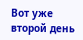Вот уже второй день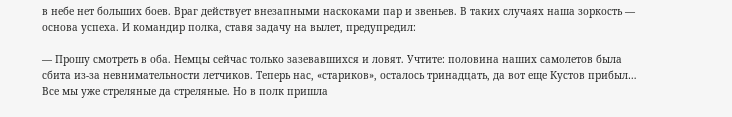в небе нет больших боев. Враг действует внезапными наскоками пар и звеньев. В таких случаях наша зоркость — основа успеха. И командир полка, ставя задачу на вылет, предупредил:

— Прошу смотреть в оба. Немцы сейчас только зазевавшихся и ловят. Учтите: половина наших самолетов была сбита из-за невнимательности летчиков. Теперь нас, «стариков», осталось тринадцать, да вот еще Кустов прибыл… Все мы уже стреляные да стреляные. Но в полк пришла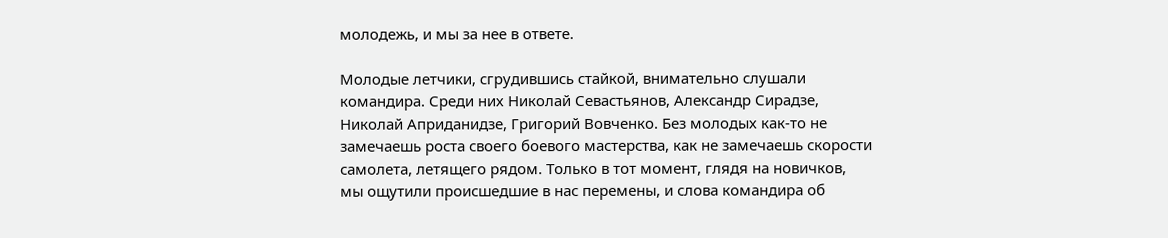молодежь, и мы за нее в ответе.

Молодые летчики, сгрудившись стайкой, внимательно слушали командира. Среди них Николай Севастьянов, Александр Сирадзе, Николай Априданидзе, Григорий Вовченко. Без молодых как-то не замечаешь роста своего боевого мастерства, как не замечаешь скорости самолета, летящего рядом. Только в тот момент, глядя на новичков, мы ощутили происшедшие в нас перемены, и слова командира об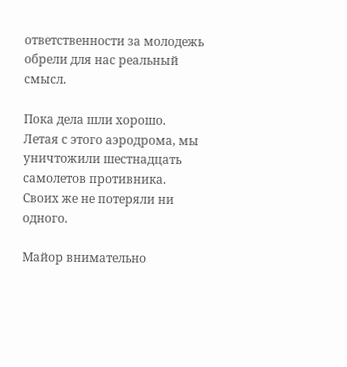ответственности за молодежь обрели для нас реальный смысл.

Пока дела шли хорошо. Летая с этого аэродрома, мы уничтожили шестнадцать самолетов противника. Своих же не потеряли ни одного.

Майор внимательно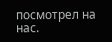посмотрел на нас.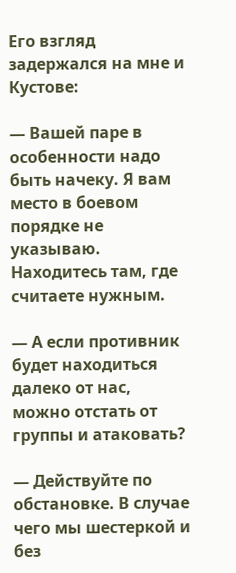Его взгляд задержался на мне и Кустове:

— Вашей паре в особенности надо быть начеку. Я вам место в боевом порядке не указываю. Находитесь там, где считаете нужным.

— А если противник будет находиться далеко от нас, можно отстать от группы и атаковать?

— Действуйте по обстановке. В случае чего мы шестеркой и без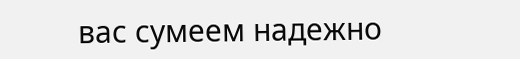вас сумеем надежно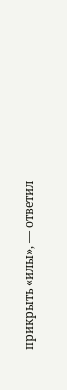прикрыть «илы», — ответил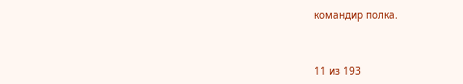командир полка.



11 из 193